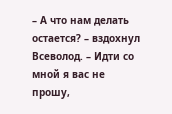– А что нам делать остается? – вздохнул Всеволод. – Идти со мной я вас не прошу,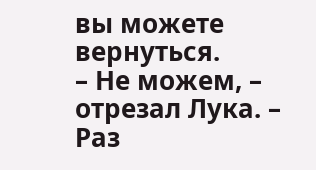вы можете вернуться.
– Не можем, – отрезал Лука. – Раз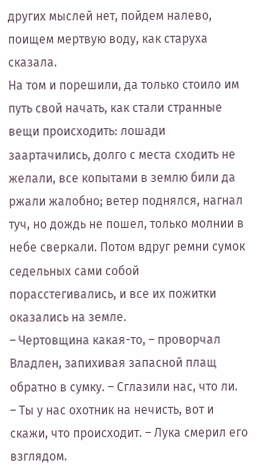других мыслей нет, пойдем налево, поищем мертвую воду, как старуха сказала.
На том и порешили, да только стоило им путь свой начать, как стали странные вещи происходить: лошади заартачились, долго с места сходить не желали, все копытами в землю били да ржали жалобно; ветер поднялся, нагнал туч, но дождь не пошел, только молнии в небе сверкали. Потом вдруг ремни сумок седельных сами собой порасстегивались, и все их пожитки оказались на земле.
– Чертовщина какая-то, – проворчал Владлен, запихивая запасной плащ обратно в сумку. – Сглазили нас, что ли.
– Ты у нас охотник на нечисть, вот и скажи, что происходит. – Лука смерил его взглядом.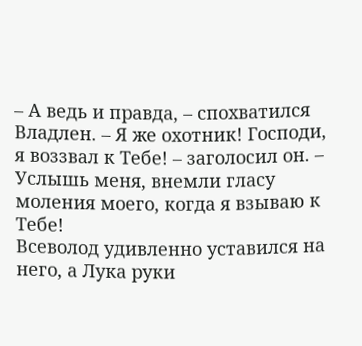– А ведь и правда, – спохватился Владлен. – Я же охотник! Господи, я воззвал к Тебе! – заголосил он. – Услышь меня, внемли гласу моления моего, когда я взываю к Тебе!
Всеволод удивленно уставился на него, а Лука руки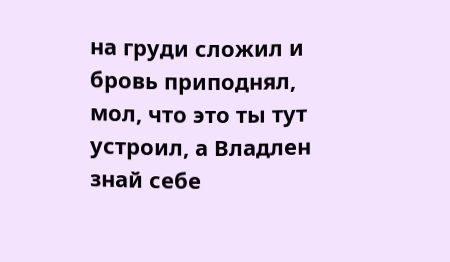на груди сложил и бровь приподнял, мол, что это ты тут устроил, а Владлен знай себе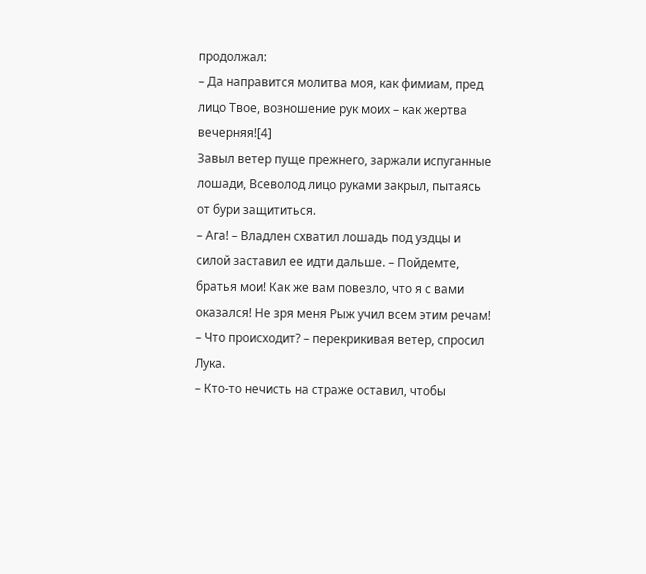продолжал:
– Да направится молитва моя, как фимиам, пред лицо Твое, возношение рук моих – как жертва вечерняя![4]
Завыл ветер пуще прежнего, заржали испуганные лошади, Всеволод лицо руками закрыл, пытаясь от бури защититься.
– Ага! – Владлен схватил лошадь под уздцы и силой заставил ее идти дальше. – Пойдемте, братья мои! Как же вам повезло, что я с вами оказался! Не зря меня Рыж учил всем этим речам!
– Что происходит? – перекрикивая ветер, спросил Лука.
– Кто-то нечисть на страже оставил, чтобы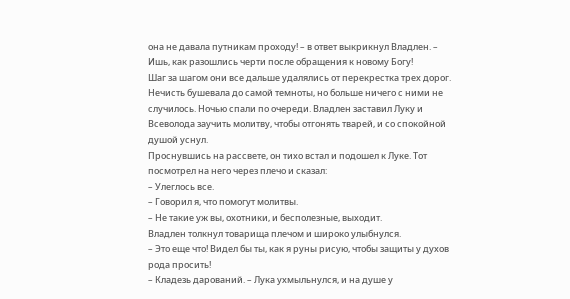она не давала путникам проходу! – в ответ выкрикнул Владлен. – Ишь, как разошлись черти после обращения к новому Богу!
Шаг за шагом они все дальше удалялись от перекрестка трех дорог. Нечисть бушевала до самой темноты, но больше ничего с ними не случилось. Ночью спали по очереди. Владлен заставил Луку и Всеволода заучить молитву, чтобы отгонять тварей, и со спокойной душой уснул.
Проснувшись на рассвете, он тихо встал и подошел к Луке. Тот посмотрел на него через плечо и сказал:
– Улеглось все.
– Говорил я, что помогут молитвы.
– Не такие уж вы, охотники, и бесполезные, выходит.
Владлен толкнул товарища плечом и широко улыбнулся.
– Это еще что! Видел бы ты, как я руны рисую, чтобы защиты у духов рода просить!
– Кладезь дарований. – Лука ухмыльнулся, и на душе у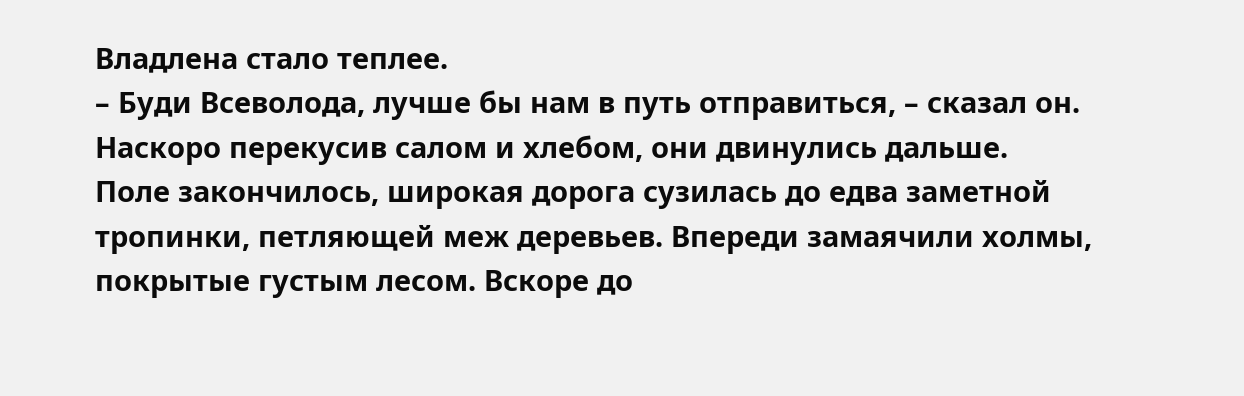Владлена стало теплее.
– Буди Всеволода, лучше бы нам в путь отправиться, – сказал он.
Наскоро перекусив салом и хлебом, они двинулись дальше.
Поле закончилось, широкая дорога сузилась до едва заметной тропинки, петляющей меж деревьев. Впереди замаячили холмы, покрытые густым лесом. Вскоре до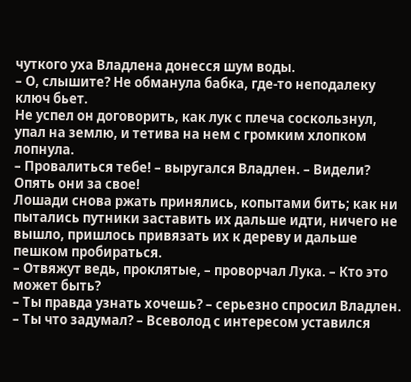чуткого уха Владлена донесся шум воды.
– О, слышите? Не обманула бабка, где-то неподалеку ключ бьет.
Не успел он договорить, как лук с плеча соскользнул, упал на землю, и тетива на нем с громким хлопком лопнула.
– Провалиться тебе! – выругался Владлен. – Видели? Опять они за свое!
Лошади снова ржать принялись, копытами бить; как ни пытались путники заставить их дальше идти, ничего не вышло, пришлось привязать их к дереву и дальше пешком пробираться.
– Отвяжут ведь, проклятые, – проворчал Лука. – Кто это может быть?
– Ты правда узнать хочешь? – серьезно спросил Владлен.
– Ты что задумал? – Всеволод с интересом уставился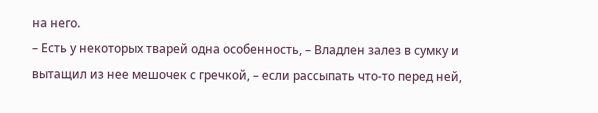на него.
– Есть у некоторых тварей одна особенность, – Владлен залез в сумку и вытащил из нее мешочек с гречкой, – если рассыпать что-то перед ней,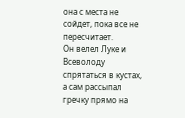она с места не сойдет, пока все не пересчитает.
Он велел Луке и Всеволоду спрятаться в кустах, а сам рассыпал гречку прямо на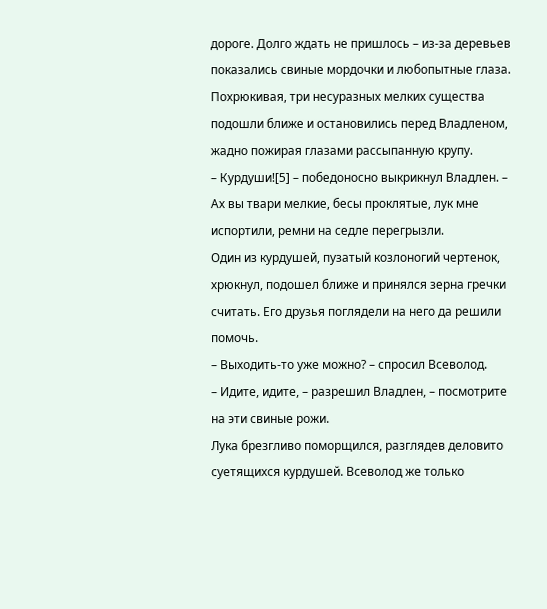дороге. Долго ждать не пришлось – из-за деревьев показались свиные мордочки и любопытные глаза. Похрюкивая, три несуразных мелких существа подошли ближе и остановились перед Владленом, жадно пожирая глазами рассыпанную крупу.
– Курдуши![5] – победоносно выкрикнул Владлен. – Ах вы твари мелкие, бесы проклятые, лук мне испортили, ремни на седле перегрызли.
Один из курдушей, пузатый козлоногий чертенок, хрюкнул, подошел ближе и принялся зерна гречки считать. Его друзья поглядели на него да решили помочь.
– Выходить-то уже можно? – спросил Всеволод.
– Идите, идите, – разрешил Владлен, – посмотрите на эти свиные рожи.
Лука брезгливо поморщился, разглядев деловито суетящихся курдушей. Всеволод же только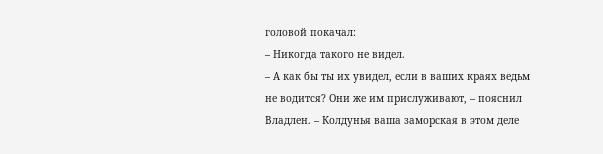головой покачал:
– Никогда такого не видел.
– А как бы ты их увидел, если в ваших краях ведьм не водится? Они же им прислуживают, – пояснил Владлен. – Колдунья ваша заморская в этом деле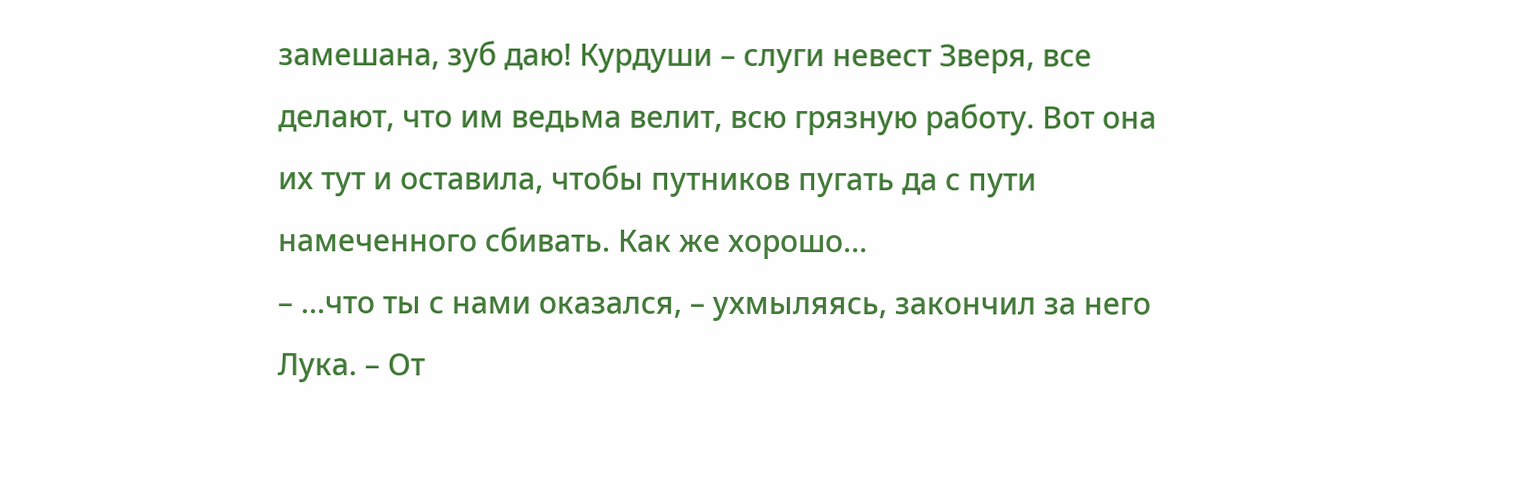замешана, зуб даю! Курдуши – слуги невест Зверя, все делают, что им ведьма велит, всю грязную работу. Вот она их тут и оставила, чтобы путников пугать да с пути намеченного сбивать. Как же хорошо…
– …что ты с нами оказался, – ухмыляясь, закончил за него Лука. – От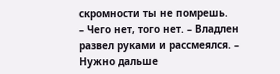скромности ты не помрешь.
– Чего нет, того нет. – Владлен развел руками и рассмеялся. – Нужно дальше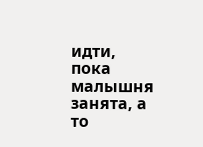идти, пока малышня занята, а то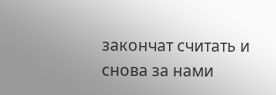закончат считать и снова за нами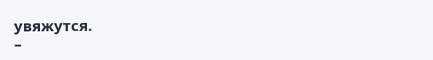увяжутся.
–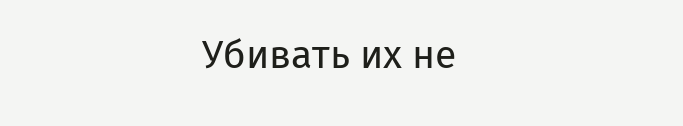Убивать их не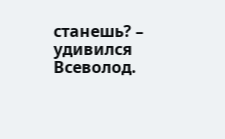станешь? – удивился Всеволод.